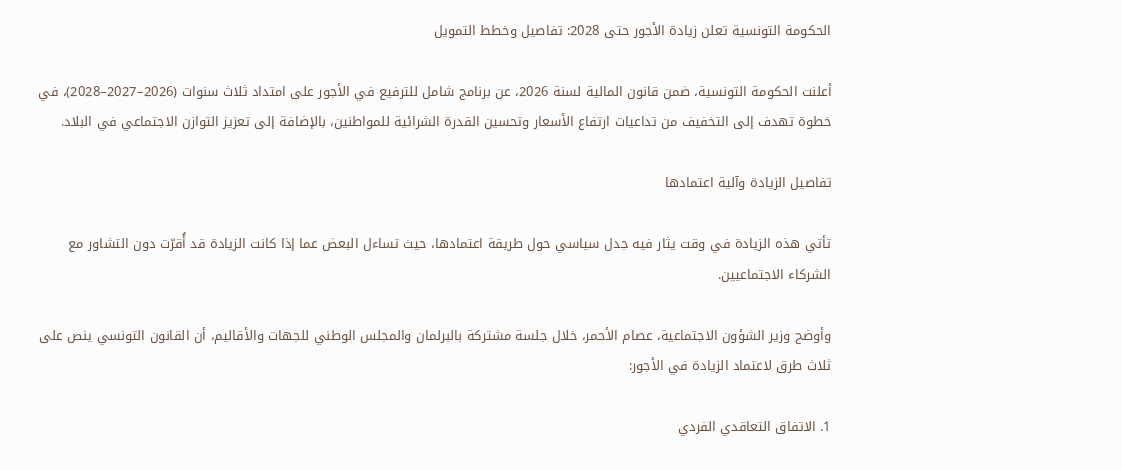الحكومة التونسية تعلن زيادة الأجور حتى 2028: تفاصيل وخطط التمويل

أعلنت الحكومة التونسية، ضمن قانون المالية لسنة 2026، عن برنامج شامل للترفيع في الأجور على امتداد ثلاث سنوات (2026–2027–2028)، في خطوة تهدف إلى التخفيف من تداعيات ارتفاع الأسعار وتحسين القدرة الشرائية للمواطنين، بالإضافة إلى تعزيز التوازن الاجتماعي في البلاد.

تفاصيل الزيادة وآلية اعتمادها

تأتي هذه الزيادة في وقت يثار فيه جدل سياسي حول طريقة اعتمادها، حيث تساءل البعض عما إذا كانت الزيادة قد أُقرّت دون التشاور مع الشركاء الاجتماعيين.

وأوضح وزير الشؤون الاجتماعية، عصام الأحمر، خلال جلسة مشتركة بالبرلمان والمجلس الوطني للجهات والأقاليم، أن القانون التونسي ينص على ثلاث طرق لاعتماد الزيادة في الأجور:

1. الاتفاق التعاقدي الفردي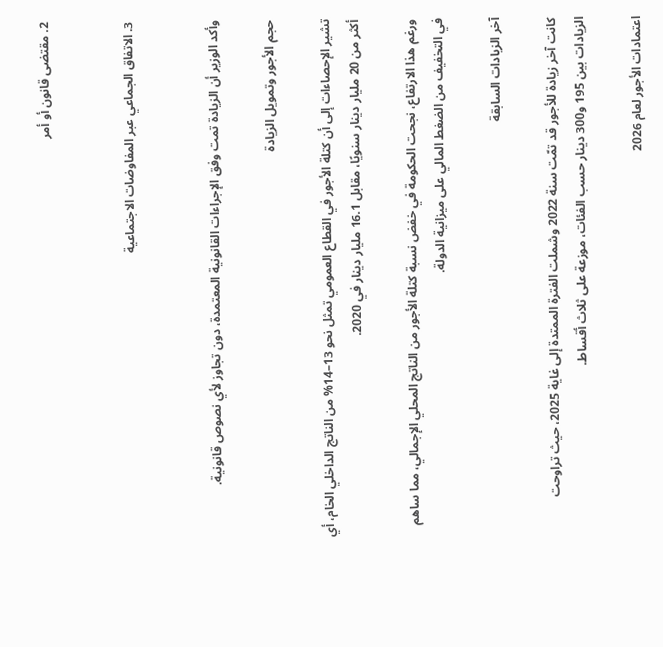2. مقتضى قانون أو أمر


3. الاتفاق الجماعي عبر المفاوضات الاجتماعية


وأكد الوزير أن الزيادة تمت وفق الإجراءات القانونية المعتمدة، دون تجاوز لأي نصوص قانونية.

حجم الأجور وتمويل الزيادة

تشير الإحصاءات إلى أن كتلة الأجور في القطاع العمومي تمثل نحو 13–14% من الناتج الداخلي الخام، أي أكثر من 20 مليار دينار سنويًا، مقابل 16.1 مليار دينار في 2020.

ورغم هذا الارتفاع، نجحت الحكومة في خفض نسبة كتلة الأجور من الناتج المحلي الإجمالي، مما ساهم في التخفيف من الضغط المالي على ميزانية الدولة.

آخر الزيادات السابقة

كانت آخر زيادة للأجور قد تمّت سنة 2022 وشملت الفترة الممتدة إلى غاية 2025، حيث تراوحت الزيادات بين 195 و300 دينار حسب الفئات، موزعة على ثلاث أقساط.

اعتمادات الأجور لعام 2026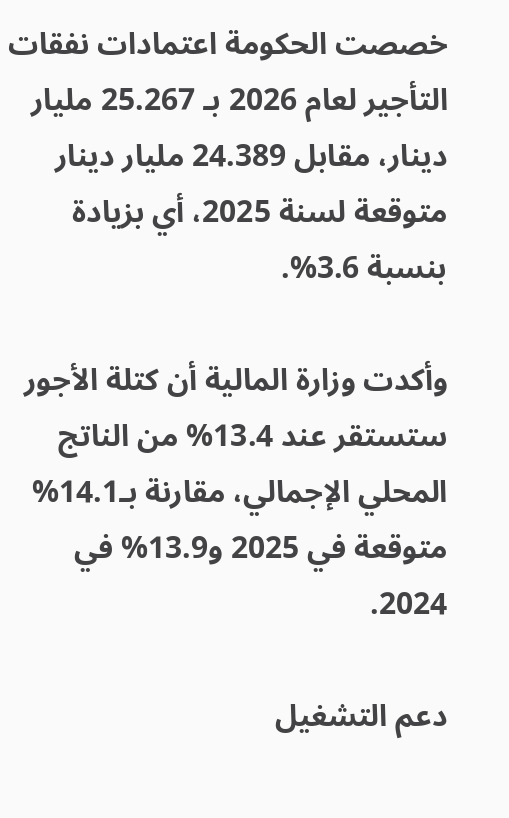خصصت الحكومة اعتمادات نفقات التأجير لعام 2026 بـ 25.267 مليار دينار، مقابل 24.389 مليار دينار متوقعة لسنة 2025، أي بزيادة بنسبة 3.6%.

وأكدت وزارة المالية أن كتلة الأجور ستستقر عند 13.4% من الناتج المحلي الإجمالي، مقارنة بـ14.1% متوقعة في 2025 و13.9% في 2024.

دعم التشغيل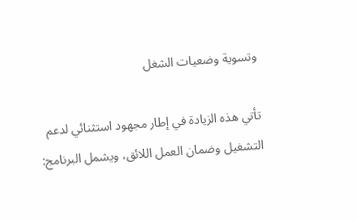وتسوية وضعيات الشغل

تأتي هذه الزيادة في إطار مجهود استثنائي لدعم التشغيل وضمان العمل اللائق، ويشمل البرنامج: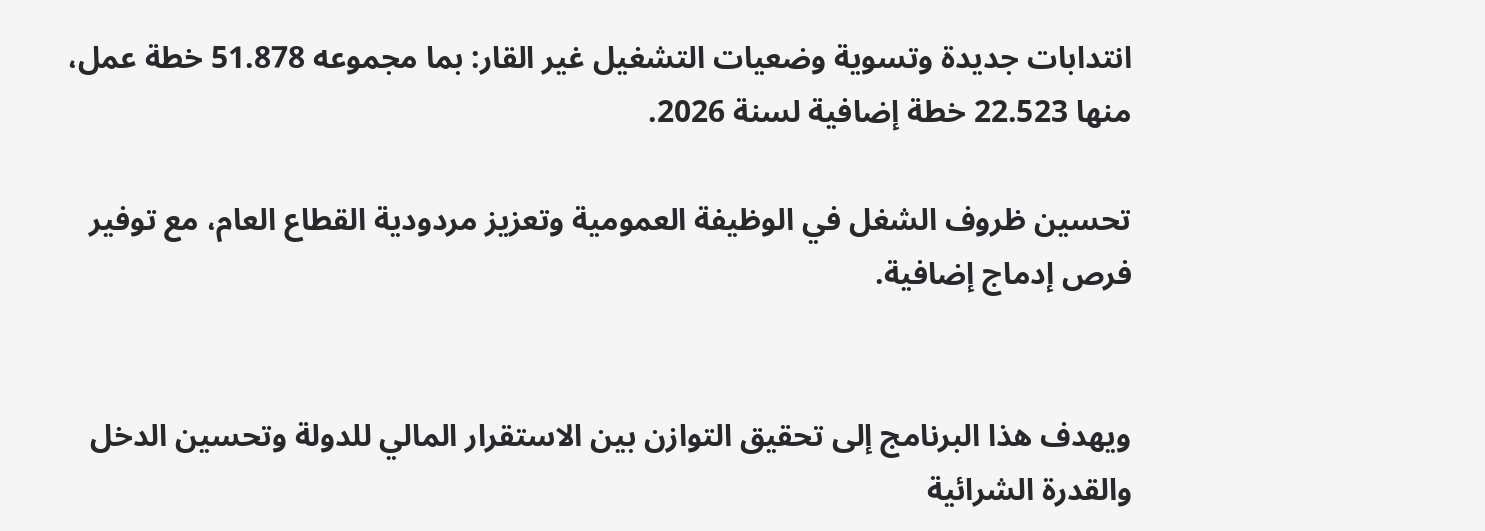انتدابات جديدة وتسوية وضعيات التشغيل غير القار: بما مجموعه 51.878 خطة عمل، منها 22.523 خطة إضافية لسنة 2026.

تحسين ظروف الشغل في الوظيفة العمومية وتعزيز مردودية القطاع العام، مع توفير فرص إدماج إضافية.


ويهدف هذا البرنامج إلى تحقيق التوازن بين الاستقرار المالي للدولة وتحسين الدخل والقدرة الشرائية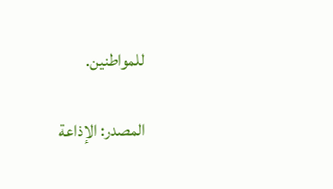للمواطنين.

المصدر: الإذاعة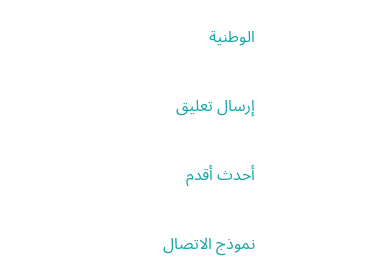الوطنية

إرسال تعليق

أحدث أقدم

نموذج الاتصال